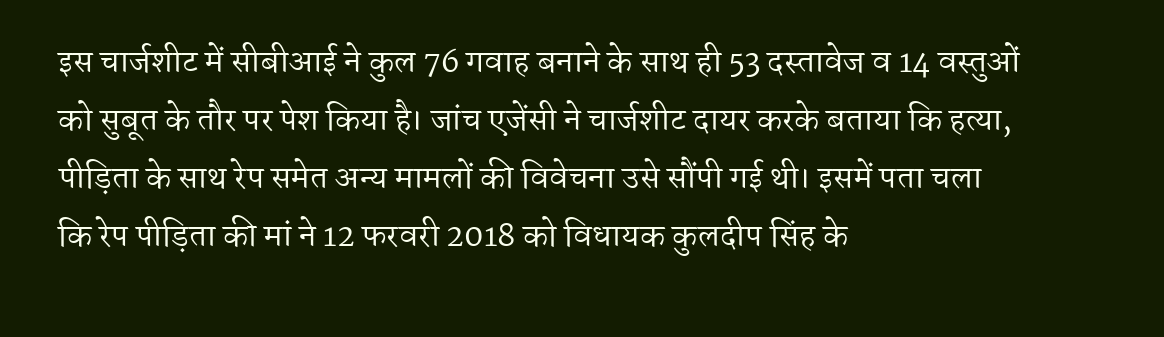इस चार्जशीट में सीबीआई ने कुल 76 गवाह बनाने के साथ ही 53 दस्तावेज व 14 वस्तुओं को सुबूत के तौर पर पेश किया है। जांच एजेंसी ने चार्जशीट दायर करके बताया कि हत्या, पीड़िता के साथ रेप समेत अन्य मामलों की विवेचना उसे सौंपी गई थी। इसमें पता चला कि रेप पीड़िता की मां ने 12 फरवरी 2018 को विधायक कुलदीप सिंह के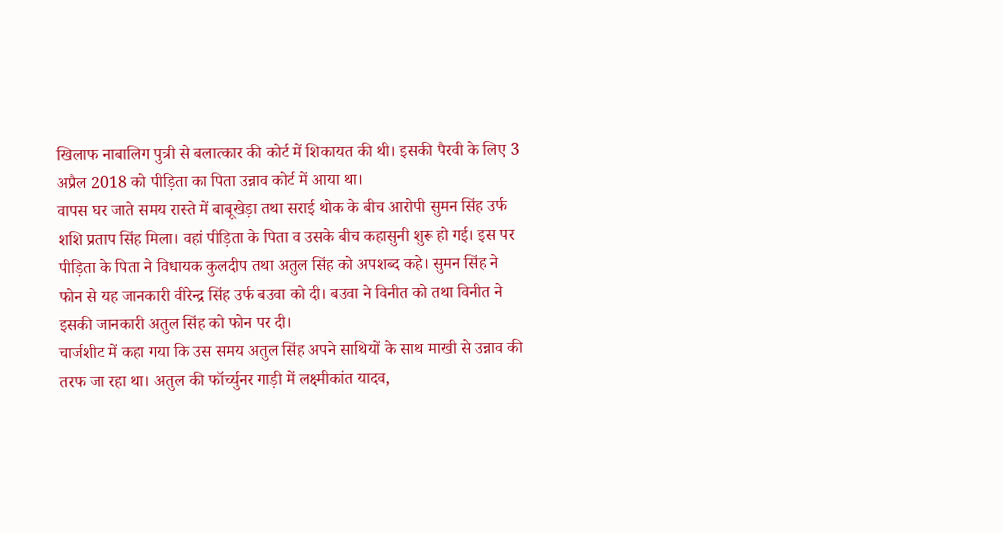खिलाफ नाबालिग पुत्री से बलात्कार की कोर्ट में शिकायत की थी। इसकी पैरवी के लिए 3 अप्रैल 2018 को पीड़िता का पिता उन्नाव कोर्ट में आया था।
वापस घर जाते समय रास्ते में बाबूखेड़ा तथा सराई थोक के बीच आरोपी सुमन सिंह उर्फ शशि प्रताप सिंह मिला। वहां पीड़िता के पिता व उसके बीच कहासुनी शुरू हो गई। इस पर पीड़िता के पिता ने विधायक कुलदीप तथा अतुल सिंह को अपशब्द कहे। सुमन सिंह ने फोन से यह जानकारी वीरेन्द्र सिंह उर्फ बउवा को दी। बउवा ने विनीत को तथा विनीत ने इसकी जानकारी अतुल सिंह को फोन पर दी।
चार्जशीट में कहा गया कि उस समय अतुल सिंह अपने साथियों के साथ माखी से उन्नाव की तरफ जा रहा था। अतुल की फॉर्च्युनर गाड़ी में लक्ष्मीकांत यादव,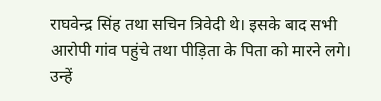राघवेन्द्र सिंह तथा सचिन त्रिवेदी थे। इसके बाद सभी आरोपी गांव पहुंचे तथा पीड़िता के पिता को मारने लगे। उन्हें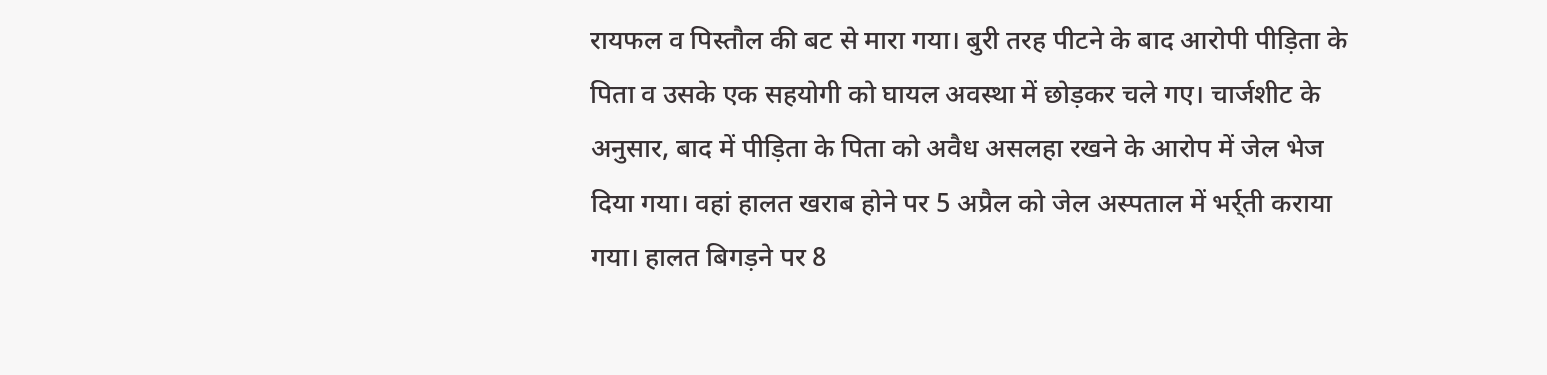रायफल व पिस्तौल की बट से मारा गया। बुरी तरह पीटने के बाद आरोपी पीड़िता के पिता व उसके एक सहयोगी को घायल अवस्था में छोड़कर चले गए। चार्जशीट के अनुसार, बाद में पीड़िता के पिता को अवैध असलहा रखने के आरोप में जेल भेज दिया गया। वहां हालत खराब होने पर 5 अप्रैल को जेल अस्पताल में भर्र्ती कराया गया। हालत बिगड़ने पर 8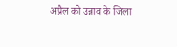अप्रैल को उन्नाव के जिला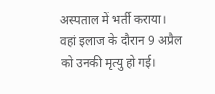अस्पताल में भर्ती कराया। वहां इलाज के दौरान 9 अप्रैल को उनकी मृत्यु हो गई।